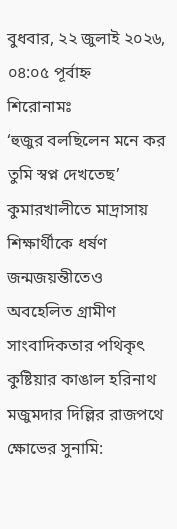বুধবার, ২২ জুলাই ২০২৬, ০৪:০৫ পূর্বাহ্ন
শিরোনামঃ
‘হুজুর বলছিলেন মনে কর তুমি স্বপ্ন দেখতেছ’ কুমারখালীতে মাদ্রাসায় শিক্ষার্থীকে ধর্ষণ জন্মজয়ন্তীতেও অবহেলিত গ্রামীণ সাংবাদিকতার পথিকৃৎ কুষ্টিয়ার কাঙাল হরিনাথ মজুমদার দিল্লির রাজপথে ক্ষোভের সুনামি: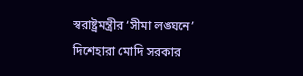স্বরাষ্ট্রমন্ত্রীর ‘সীমা লঙ্ঘনে’ দিশেহারা মোদি সরকার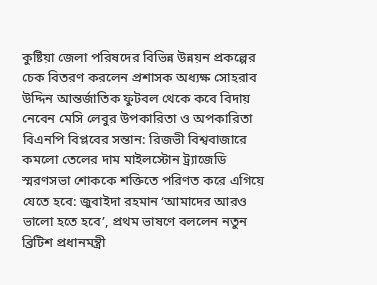কুষ্টিয়া জেলা পরিষদের বিভিন্ন উন্নয়ন প্রকল্পের চেক বিতরণ করলেন প্রশাসক অধ্যক্ষ সোহরাব উদ্দিন আন্তর্জাতিক ফুটবল থেকে কবে বিদায় নেবেন মেসি লেবুর উপকারিতা ও অপকারিতা বিএনপি বিপ্লবের সন্তান: রিজভী বিশ্ববাজারে কমলো তেলের দাম মাইলস্টোন ট্র্যাজেডি স্মরণসভা শোককে শক্তিতে পরিণত করে এগিয়ে যেতে হবে: জুবাইদা রহমান ‘আমাদের আরও ভালো হতে হবে’, প্রথম ভাষণে বললেন নতুন ব্রিটিশ প্রধানমন্ত্রী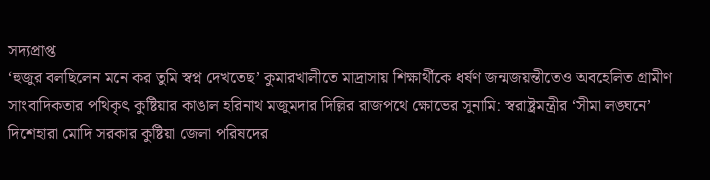সদ্যপ্রাপ্ত
‘হুজুর বলছিলেন মনে কর তুমি স্বপ্ন দেখতেছ’ কুমারখালীতে মাদ্রাসায় শিক্ষার্থীকে ধর্ষণ জন্মজয়ন্তীতেও অবহেলিত গ্রামীণ সাংবাদিকতার পথিকৃৎ কুষ্টিয়ার কাঙাল হরিনাথ মজুমদার দিল্লির রাজপথে ক্ষোভের সুনামি: স্বরাষ্ট্রমন্ত্রীর ‘সীমা লঙ্ঘনে’ দিশেহারা মোদি সরকার কুষ্টিয়া জেলা পরিষদের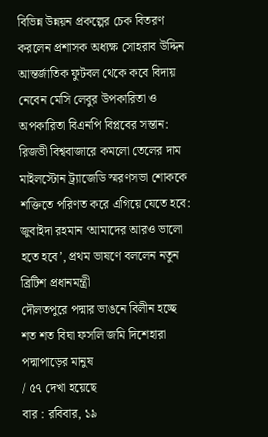বিভিন্ন উন্নয়ন প্রকল্পের চেক বিতরণ করলেন প্রশাসক অধ্যক্ষ সোহরাব উদ্দিন আন্তর্জাতিক ফুটবল থেকে কবে বিদায় নেবেন মেসি লেবুর উপকারিতা ও অপকারিতা বিএনপি বিপ্লবের সন্তান: রিজভী বিশ্ববাজারে কমলো তেলের দাম মাইলস্টোন ট্র্যাজেডি স্মরণসভা শোককে শক্তিতে পরিণত করে এগিয়ে যেতে হবে: জুবাইদা রহমান ‘আমাদের আরও ভালো হতে হবে’, প্রথম ভাষণে বললেন নতুন ব্রিটিশ প্রধানমন্ত্রী
দৌলতপুরে পদ্মার ভাঙনে বিলীন হচ্ছে শত শত বিঘা ফসলি জমি দিশেহারা পদ্মাপাড়ের মানুষ
/ ৫৭ দেখা হয়েছে
বার : রবিবার, ১৯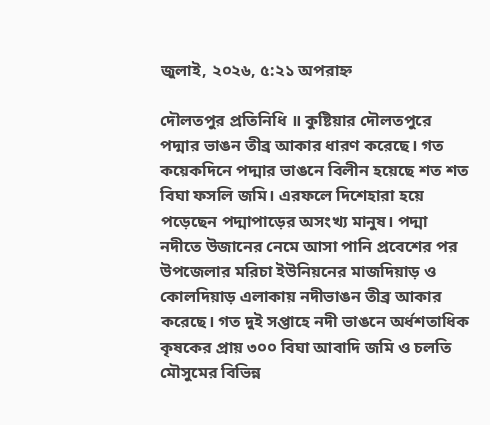জুলাই, ২০২৬, ৫:২১ অপরাহ্ন

দৌলতপুর প্রতিনিধি ॥ কুষ্টিয়ার দৌলতপুরে পদ্মার ভাঙন তীব্র আকার ধারণ করেছে। গত কয়েকদিনে পদ্মার ভাঙনে বিলীন হয়েছে শত শত বিঘা ফসলি জমি। এরফলে দিশেহারা হয়ে পড়েছেন পদ্মাপাড়ের অসংখ্য মানুষ। পদ্মা নদীতে উজানের নেমে আসা পানি প্রবেশের পর উপজেলার মরিচা ইউনিয়নের মাজদিয়াড় ও কোলদিয়াড় এলাকায় নদীভাঙন তীব্র আকার করেছে। গত দুই সপ্তাহে নদী ভাঙনে অর্ধশতাধিক কৃষকের প্রায় ৩০০ বিঘা আবাদি জমি ও চলতি মৌসুমের বিভিন্ন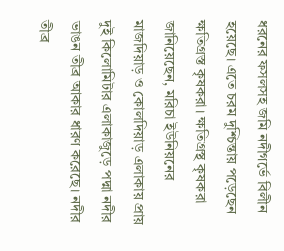ধরনের ফসলসহ জমি নদীগর্ভে বিলীন হয়েছে। এতে চরম দুশ্চিন্তায় পড়েছেন ক্ষতিগ্রস্ত কৃষকরা। ক্ষতিগ্রস্থ কৃষকরা জানিয়েছেন, মরিচা ইউনিয়নের মাজদিয়াড় ও কোলদিয়াড় এলাকায় প্রায় দুই কিলোমিটার এলাকাজুড়ে পদ্মা নদীর ভাঙন তীব্র আকার ধারণ করেছে। নদীর তীব্র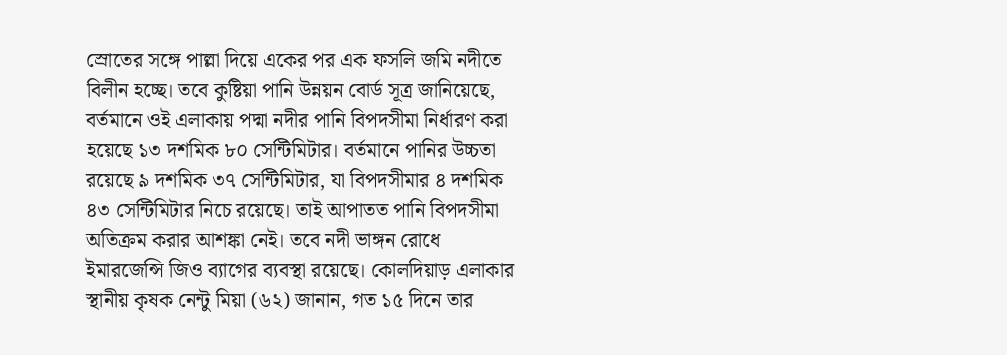স্রোতের সঙ্গে পাল্লা দিয়ে একের পর এক ফসলি জমি নদীতে বিলীন হচ্ছে। তবে কুষ্টিয়া পানি উন্নয়ন বোর্ড সূত্র জানিয়েছে, বর্তমানে ওই এলাকায় পদ্মা নদীর পানি বিপদসীমা নির্ধারণ করা হয়েছে ১৩ দশমিক ৮০ সেন্টিমিটার। বর্তমানে পানির উচ্চতা রয়েছে ৯ দশমিক ৩৭ সেন্টিমিটার, যা বিপদসীমার ৪ দশমিক ৪৩ সেন্টিমিটার নিচে রয়েছে। তাই আপাতত পানি বিপদসীমা অতিক্রম করার আশঙ্কা নেই। তবে নদী ভাঙ্গন রোধে ইমারজেন্সি জিও ব্যাগের ব্যবস্থা রয়েছে। কোলদিয়াড় এলাকার স্থানীয় কৃষক নেন্টু মিয়া (৬২) জানান, গত ১৫ দিনে তার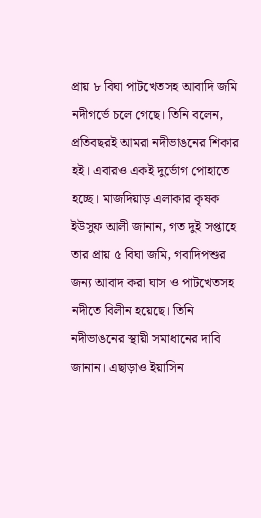প্রায় ৮ বিঘা পাটখেতসহ আবাদি জমি নদীগর্ভে চলে গেছে। তিনি বলেন, প্রতিবছরই আমরা নদীভাঙনের শিকার হই। এবারও একই দুর্ভোগ পোহাতে হচ্ছে। মাজদিয়াড় এলাকার কৃষক ইউসুফ আলী জানান, গত দুই সপ্তাহে তার প্রায় ৫ বিঘা জমি, গবাদিপশুর জন্য আবাদ করা ঘাস ও পাটখেতসহ নদীতে বিলীন হয়েছে। তিনি নদীভাঙনের স্থায়ী সমাধানের দাবি জানান। এছাড়াও ইয়াসিন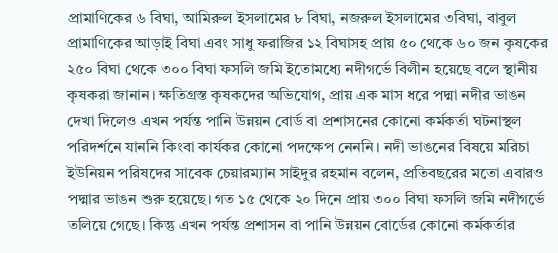প্রামাণিকের ৬ বিঘা, আমিরুল ইসলামের ৮ বিঘা, নজরুল ইসলামের ৩বিঘা, বাবুল প্রামাণিকের আড়াই বিঘা এবং সাধু ফরাজির ১২ বিঘাসহ প্রায় ৫০ থেকে ৬০ জন কৃষকের ২৫০ বিঘা থেকে ৩০০ বিঘা ফসলি জমি ইতোমধ্যে নদীগর্ভে বিলীন হয়েছে বলে স্থানীয় কৃষকরা জানান। ক্ষতিগ্রস্ত কৃষকদের অভিযোগ, প্রায় এক মাস ধরে পদ্মা নদীর ভাঙন দেখা দিলেও এখন পর্যন্ত পানি উন্নয়ন বোর্ড বা প্রশাসনের কোনো কর্মকর্তা ঘটনাস্থল পরিদর্শনে যাননি কিংবা কার্যকর কোনো পদক্ষেপ নেননি। নদী ভাঙনের বিষয়ে মরিচা ইউনিয়ন পরিষদের সাবেক চেয়ারম্যান সাইদুর রহমান বলেন, প্রতিবছরের মতো এবারও পদ্মার ভাঙন শুরু হয়েছে। গত ১৫ থেকে ২০ দিনে প্রায় ৩০০ বিঘা ফসলি জমি নদীগর্ভে তলিয়ে গেছে। কিন্তু এখন পর্যন্ত প্রশাসন বা পানি উন্নয়ন বোর্ডের কোনো কর্মকর্তার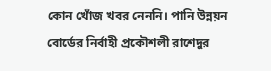কোন খোঁজ খবর নেননি। পানি উন্নয়ন বোর্ডের নির্বাহী প্রকৌশলী রাশেদুর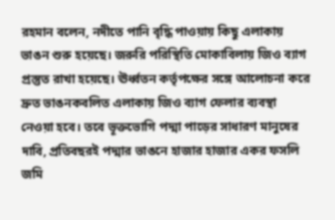রহমান বলেন, নদীতে পানি বৃদ্ধি পাওয়ায় কিছু এলাকায় ভাঙন শুরু হয়েছে। জরুরি পরিস্থিতি মোকাবিলায় জিও ব্যাগ প্রস্তুত রাখা হয়েছে। ঊর্ধ্বতন কর্তৃপক্ষের সঙ্গে আলোচনা করে দ্রুত ভাঙনকবলিত এলাকায় জিও ব্যাগ ফেলার ব্যবস্থা নেওয়া হবে। তবে ভূক্তভোগি পদ্মা পাড়ের সাধারণ মানুষের দাবি, প্রতিবছরই পদ্মার ভাঙনে হাজার হাজার একর ফসলি জমি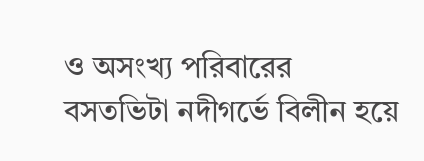ও অসংখ্য পরিবারের বসতভিটা নদীগর্ভে বিলীন হয়ে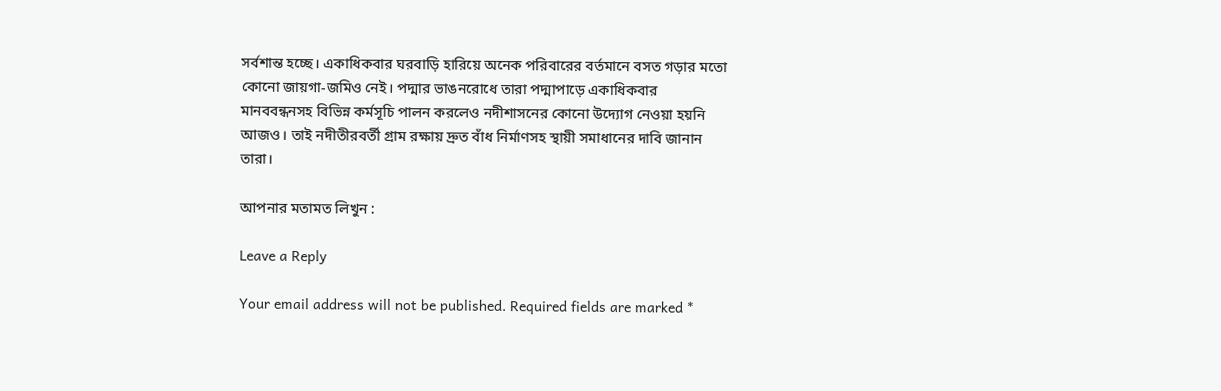সর্বশান্ত হচ্ছে। একাধিকবার ঘরবাড়ি হারিয়ে অনেক পরিবারের বর্তমানে বসত গড়ার মতো কোনো জায়গা-জমিও নেই। পদ্মার ভাঙনরোধে তারা পদ্মাপাড়ে একাধিকবার মানববন্ধনসহ বিভিন্ন কর্মসূচি পালন করলেও নদীশাসনের কোনো উদ্যোগ নেওয়া হয়নি আজও। তাই নদীতীরবর্তী গ্রাম রক্ষায় দ্রুত বাঁধ নির্মাণসহ স্থায়ী সমাধানের দাবি জানান তারা।

আপনার মতামত লিখুন :

Leave a Reply

Your email address will not be published. Required fields are marked *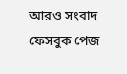আরও সংবাদ
ফেসবুক পেজ